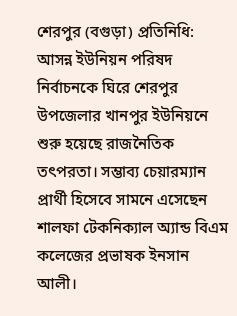শেরপুর (বগুড়া) প্রতিনিধি:
আসন্ন ইউনিয়ন পরিষদ নির্বাচনকে ঘিরে শেরপুর উপজেলার খানপুর ইউনিয়নে শুরু হয়েছে রাজনৈতিক তৎপরতা। সম্ভাব্য চেয়ারম্যান প্রার্থী হিসেবে সামনে এসেছেন শালফা টেকনিক্যাল অ্যান্ড বিএম কলেজের প্রভাষক ইনসান আলী।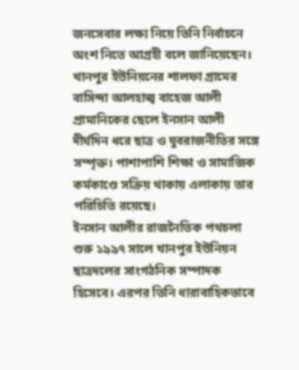জনসেবার লক্ষ্য নিয়ে তিনি নির্বাচনে অংশ নিতে আগ্রহী বলে জানিয়েছেন।
খানপুর ইউনিয়নের শালফা গ্রামের বাসিন্দা আলহাজ্ব বাহেজ আলী প্রামানিকের ছেলে ইনসান আলী দীর্ঘদিন ধরে ছাত্র ও যুবরাজনীতির সঙ্গে সম্পৃক্ত। পাশাপাশি শিক্ষা ও সামাজিক কর্মকাণ্ডে সক্রিয় থাকায় এলাকায় তার পরিচিতি রয়েছে।
ইনসান আলীর রাজনৈতিক পথচলা শুরু ১৯৯৭ সালে খানপুর ইউনিয়ন ছাত্রদলের সাংগঠনিক সম্পাদক হিসেবে। এরপর তিনি ধারাবাহিকভাবে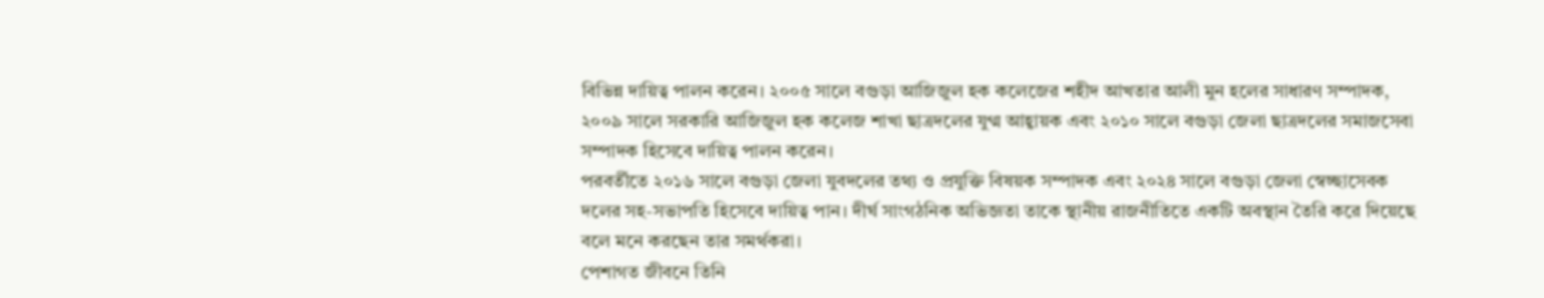বিভিন্ন দায়িত্ব পালন করেন। ২০০৫ সালে বগুড়া আজিজুল হক কলেজের শহীদ আখতার আলী মুন হলের সাধারণ সম্পাদক, ২০০৯ সালে সরকারি আজিজুল হক কলেজ শাখা ছাত্রদলের যুগ্ম আহ্বায়ক এবং ২০১০ সালে বগুড়া জেলা ছাত্রদলের সমাজসেবা সম্পাদক হিসেবে দায়িত্ব পালন করেন।
পরবর্তীতে ২০১৬ সালে বগুড়া জেলা যুবদলের তথ্য ও প্রযুক্তি বিষয়ক সম্পাদক এবং ২০২৪ সালে বগুড়া জেলা স্বেচ্ছাসেবক দলের সহ-সভাপতি হিসেবে দায়িত্ব পান। দীর্ঘ সাংগঠনিক অভিজ্ঞতা তাকে স্থানীয় রাজনীতিতে একটি অবস্থান তৈরি করে দিয়েছে বলে মনে করছেন তার সমর্থকরা।
পেশাগত জীবনে তিনি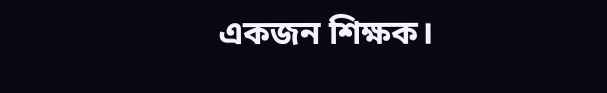একজন শিক্ষক।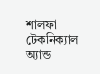শালফা টেকনিক্যাল অ্যান্ড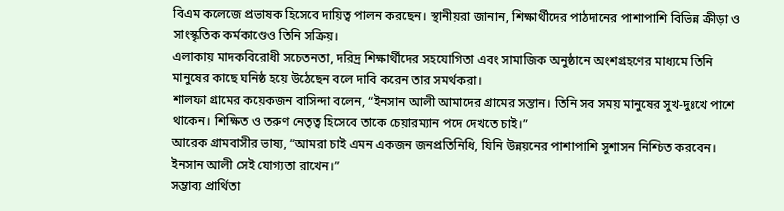বিএম কলেজে প্রভাষক হিসেবে দায়িত্ব পালন করছেন। স্থানীয়রা জানান, শিক্ষার্থীদের পাঠদানের পাশাপাশি বিভিন্ন ক্রীড়া ও সাংস্কৃতিক কর্মকাণ্ডেও তিনি সক্রিয়।
এলাকায় মাদকবিরোধী সচেতনতা, দরিদ্র শিক্ষার্থীদের সহযোগিতা এবং সামাজিক অনুষ্ঠানে অংশগ্রহণের মাধ্যমে তিনি মানুষের কাছে ঘনিষ্ঠ হয়ে উঠেছেন বলে দাবি করেন তার সমর্থকরা।
শালফা গ্রামের কয়েকজন বাসিন্দা বলেন, “ইনসান আলী আমাদের গ্রামের সন্তান। তিনি সব সময় মানুষের সুখ-দুঃখে পাশে থাকেন। শিক্ষিত ও তরুণ নেতৃত্ব হিসেবে তাকে চেয়ারম্যান পদে দেখতে চাই।”
আরেক গ্রামবাসীর ভাষ্য, “আমরা চাই এমন একজন জনপ্রতিনিধি, যিনি উন্নয়নের পাশাপাশি সুশাসন নিশ্চিত করবেন। ইনসান আলী সেই যোগ্যতা রাখেন।”
সম্ভাব্য প্রার্থিতা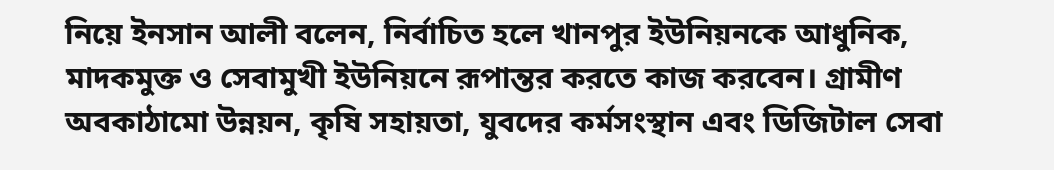নিয়ে ইনসান আলী বলেন, নির্বাচিত হলে খানপুর ইউনিয়নকে আধুনিক, মাদকমুক্ত ও সেবামুখী ইউনিয়নে রূপান্তর করতে কাজ করবেন। গ্রামীণ অবকাঠামো উন্নয়ন, কৃষি সহায়তা, যুবদের কর্মসংস্থান এবং ডিজিটাল সেবা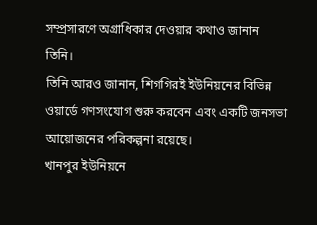সম্প্রসারণে অগ্রাধিকার দেওয়ার কথাও জানান তিনি।
তিনি আরও জানান, শিগগিরই ইউনিয়নের বিভিন্ন ওয়ার্ডে গণসংযোগ শুরু করবেন এবং একটি জনসভা আয়োজনের পরিকল্পনা রয়েছে।
খানপুর ইউনিয়নে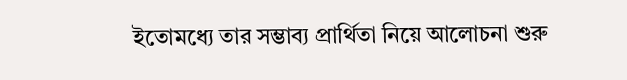ইতোমধ্যে তার সম্ভাব্য প্রার্থিতা নিয়ে আলোচনা শুরু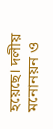হয়েছে। দলীয় মনোনয়ন ও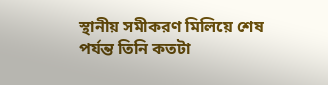স্থানীয় সমীকরণ মিলিয়ে শেষ পর্যন্ত তিনি কতটা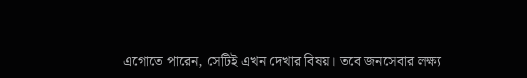এগোতে পারেন, সেটিই এখন দেখার বিষয়। তবে জনসেবার লক্ষ্য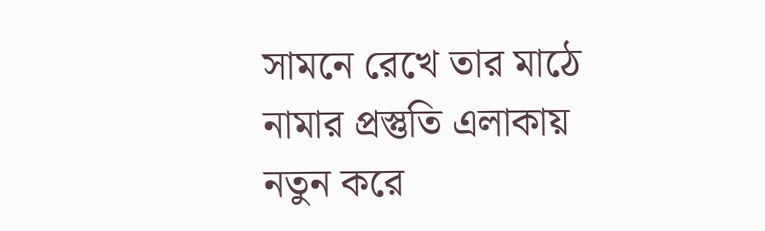সামনে রেখে তার মাঠে নামার প্রস্তুতি এলাকায় নতুন করে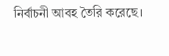নির্বাচনী আবহ তৈরি করেছে।